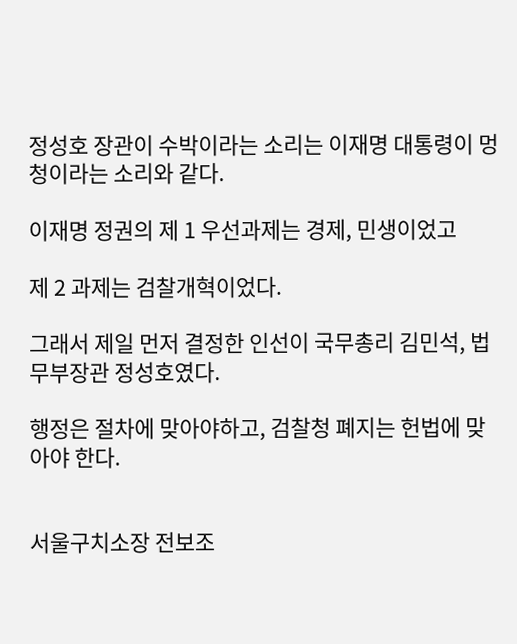정성호 장관이 수박이라는 소리는 이재명 대통령이 멍청이라는 소리와 같다.

이재명 정권의 제 1 우선과제는 경제, 민생이었고

제 2 과제는 검찰개혁이었다.

그래서 제일 먼저 결정한 인선이 국무총리 김민석, 법무부장관 정성호였다.

행정은 절차에 맞아야하고, 검찰청 폐지는 헌법에 맞아야 한다.


서울구치소장 전보조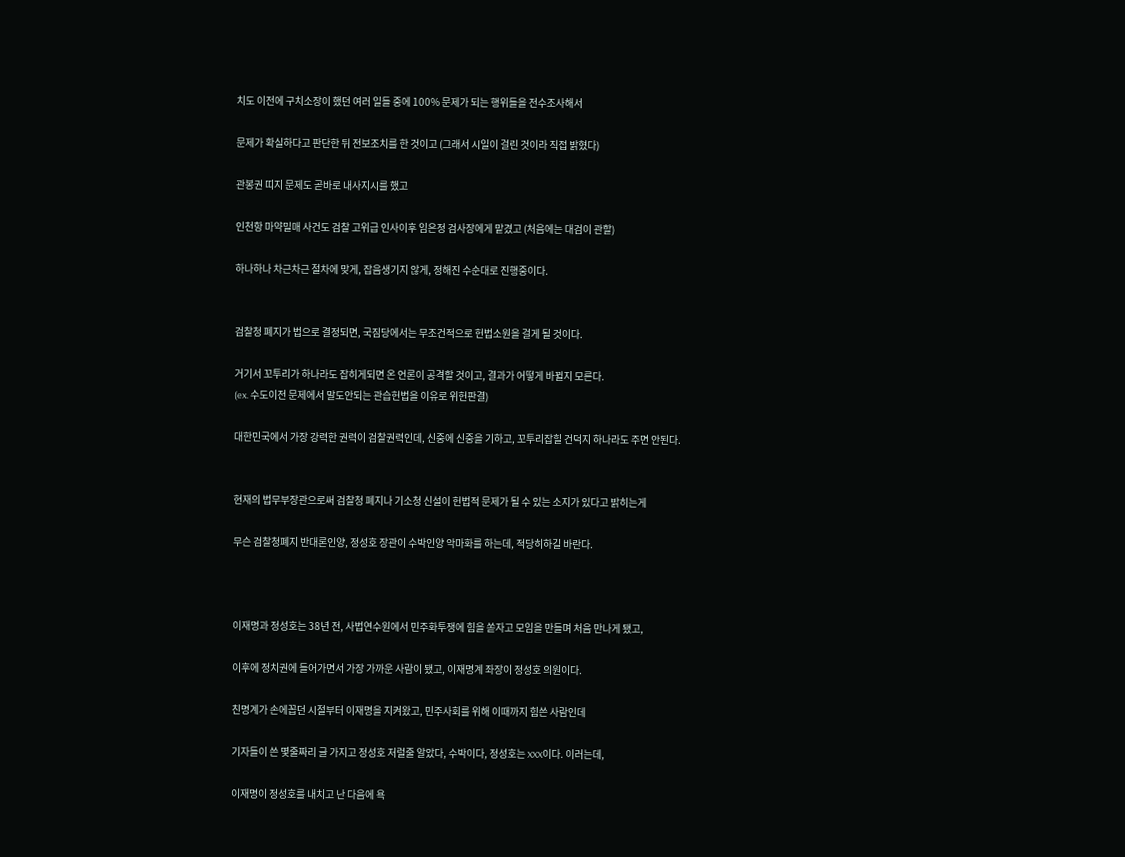치도 이전에 구치소장이 했던 여러 일들 중에 100% 문제가 되는 행위들을 전수조사해서

문제가 확실하다고 판단한 뒤 전보조치를 한 것이고 (그래서 시일이 걸린 것이라 직접 밝혔다)

관봉권 띠지 문제도 곧바로 내사지시를 했고

인천항 마약밀매 사건도 검찰 고위급 인사이후 임은정 검사장에게 맡겼고 (처음에는 대검이 관할)

하나하나 차근차근 절차에 맞게, 잡음생기지 않게, 정해진 수순대로 진행중이다.


검찰청 폐지가 법으로 결정되면, 국짐당에서는 무조건적으로 헌법소원을 걸게 될 것이다.

거기서 꼬투리가 하나라도 잡히게되면 온 언론이 공격할 것이고, 결과가 어떻게 바뀔지 모른다.
(ex. 수도이전 문제에서 말도안되는 관습헌법을 이유로 위헌판결)

대한민국에서 가장 강력한 권력이 검찰권력인데, 신중에 신중을 기하고, 꼬투리잡힐 건덕지 하나라도 주면 안된다.


현재의 법무부장관으로써 검찰청 폐지나 기소청 신설이 헌법적 문제가 될 수 있는 소지가 있다고 밝히는게

무슨 검찰청폐지 반대론인양, 정성호 장관이 수박인양 악마화를 하는데, 적당히하길 바란다.



이재명과 정성호는 38년 전, 사법연수원에서 민주화투쟁에 힘을 쏟자고 모임을 만들며 처음 만나게 됐고,

이후에 정치권에 들어가면서 가장 가까운 사람이 됐고, 이재명계 좌장이 정성호 의원이다.

친명계가 손에꼽던 시절부터 이재명을 지켜왔고, 민주사회를 위해 이때까지 힘쓴 사람인데

기자들이 쓴 몇줄짜리 글 가지고 정성호 저럴줄 알았다, 수박이다, 정성호는 XXX이다. 이러는데,

이재명이 정성호를 내치고 난 다음에 욕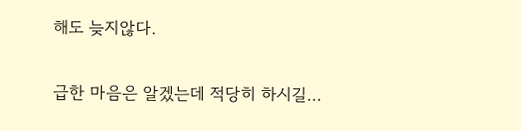해도 늦지않다.

급한 마음은 알겠는데 적당히 하시길...